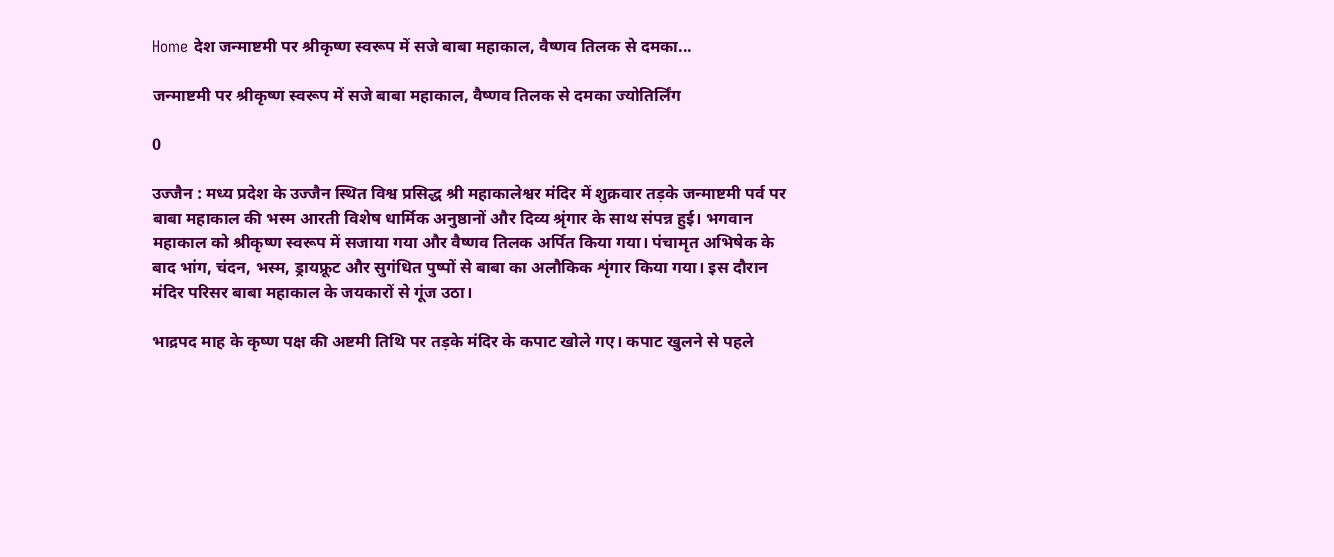Home देश जन्माष्टमी पर श्रीकृष्ण स्वरूप में सजे बाबा महाकाल, वैष्णव तिलक से दमका...

जन्माष्टमी पर श्रीकृष्ण स्वरूप में सजे बाबा महाकाल, वैष्णव तिलक से दमका ज्योतिर्लिंग

0

उज्जैन : मध्य प्रदेश के उज्जैन स्थित विश्व प्रसिद्ध श्री महाकालेश्वर मंदिर में शुक्रवार तड़के जन्माष्टमी पर्व पर बाबा महाकाल की भस्म आरती विशेष धार्मिक अनुष्ठानों और दिव्य श्रृंगार के साथ संपन्न हुई। भगवान महाकाल को श्रीकृष्ण स्वरूप में सजाया गया और वैष्णव तिलक अर्पित किया गया। पंचामृत अभिषेक के बाद भांग, चंदन, भस्म, ड्रायफ्रूट और सुगंधित पुष्पों से बाबा का अलौकिक शृंगार किया गया। इस दौरान मंदिर परिसर बाबा महाकाल के जयकारों से गूंज उठा।

भाद्रपद माह के कृष्ण पक्ष की अष्टमी तिथि पर तड़के मंदिर के कपाट खोले गए। कपाट खुलने से पहले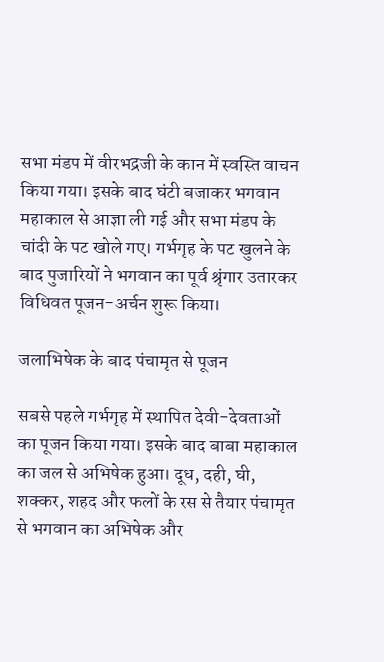सभा मंडप में वीरभद्रजी के कान में स्वस्ति वाचन किया गया। इसके बाद घंटी बजाकर भगवान महाकाल से आज्ञा ली गई और सभा मंडप के चांदी के पट खोले गए। गर्भगृह के पट खुलने के बाद पुजारियों ने भगवान का पूर्व श्रृंगार उतारकर विधिवत पूजन-अर्चन शुरू किया।

जलाभिषेक के बाद पंचामृत से पूजन

सबसे पहले गर्भगृह में स्थापित देवी-देवताओं का पूजन किया गया। इसके बाद बाबा महाकाल का जल से अभिषेक हुआ। दूध, दही, घी, शक्कर, शहद और फलों के रस से तैयार पंचामृत से भगवान का अभिषेक और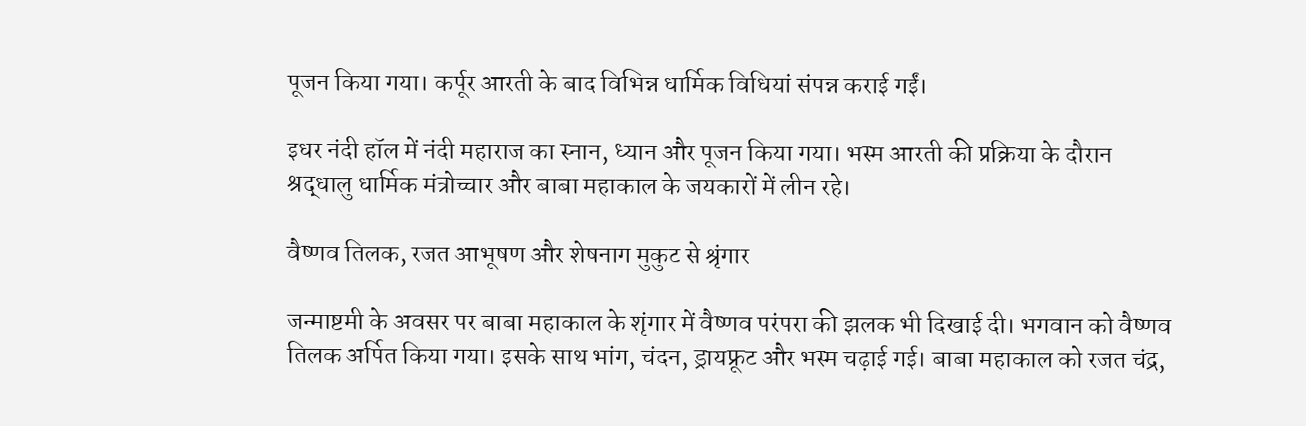पूजन किया गया। कर्पूर आरती के बाद विभिन्न धार्मिक विधियां संपन्न कराई गईं।

इधर नंदी हॉल में नंदी महाराज का स्नान, ध्यान और पूजन किया गया। भस्म आरती की प्रक्रिया के दौरान श्रद्धालु धार्मिक मंत्रोच्चार और बाबा महाकाल के जयकारों में लीन रहे।

वैष्णव तिलक, रजत आभूषण और शेषनाग मुकुट से श्रृंगार

जन्माष्टमी के अवसर पर बाबा महाकाल के शृंगार में वैष्णव परंपरा की झलक भी दिखाई दी। भगवान को वैष्णव तिलक अर्पित किया गया। इसके साथ भांग, चंदन, ड्रायफ्रूट और भस्म चढ़ाई गई। बाबा महाकाल को रजत चंद्र,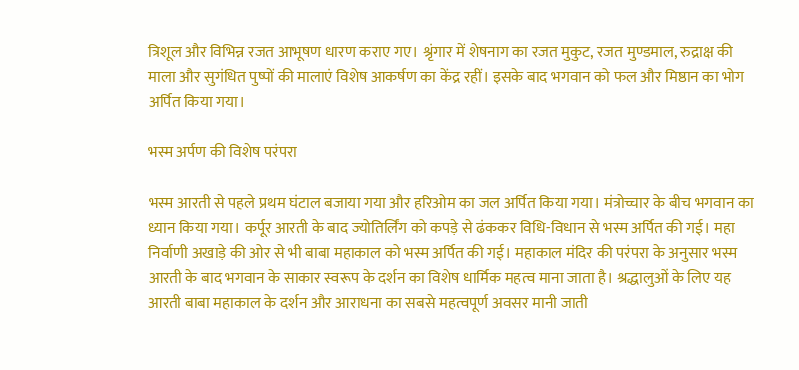त्रिशूल और विभिन्न रजत आभूषण धारण कराए गए। श्रृंगार में शेषनाग का रजत मुकुट, रजत मुण्डमाल, रुद्राक्ष की माला और सुगंधित पुष्पों की मालाएं विशेष आकर्षण का केंद्र रहीं। इसके बाद भगवान को फल और मिष्ठान का भोग अर्पित किया गया।

भस्म अर्पण की विशेष परंपरा

भस्म आरती से पहले प्रथम घंटाल बजाया गया और हरिओम का जल अर्पित किया गया। मंत्रोच्चार के बीच भगवान का ध्यान किया गया। कर्पूर आरती के बाद ज्योतिर्लिंग को कपड़े से ढंककर विधि-विधान से भस्म अर्पित की गई। महा निर्वाणी अखाड़े की ओर से भी बाबा महाकाल को भस्म अर्पित की गई। महाकाल मंदिर की परंपरा के अनुसार भस्म आरती के बाद भगवान के साकार स्वरूप के दर्शन का विशेष धार्मिक महत्व माना जाता है। श्रद्धालुओं के लिए यह आरती बाबा महाकाल के दर्शन और आराधना का सबसे महत्वपूर्ण अवसर मानी जाती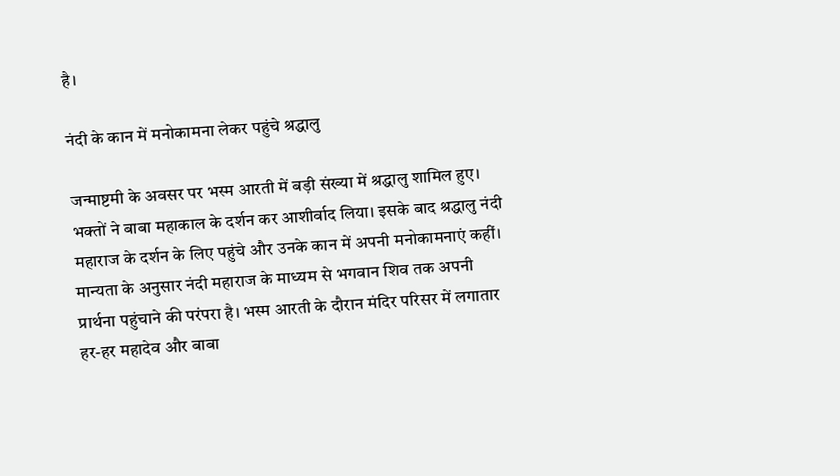है।

नंदी के कान में मनोकामना लेकर पहुंचे श्रद्धालु

जन्माष्टमी के अवसर पर भस्म आरती में बड़ी संख्या में श्रद्धालु शामिल हुए। भक्तों ने बाबा महाकाल के दर्शन कर आशीर्वाद लिया। इसके बाद श्रद्धालु नंदी महाराज के दर्शन के लिए पहुंचे और उनके कान में अपनी मनोकामनाएं कहीं। मान्यता के अनुसार नंदी महाराज के माध्यम से भगवान शिव तक अपनी प्रार्थना पहुंचाने की परंपरा है। भस्म आरती के दौरान मंदिर परिसर में लगातार हर-हर महादेव और बाबा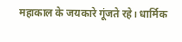महाकाल के जयकारे गूंजते रहे। धार्मिक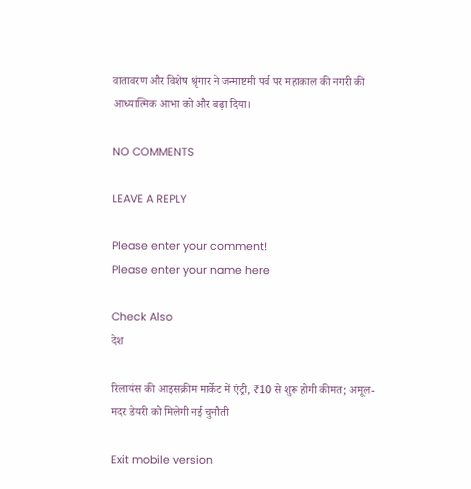वातावरण और विशेष श्रृंगार ने जन्माष्टमी पर्व पर महाकाल की नगरी की आध्यात्मिक आभा को और बढ़ा दिया।

NO COMMENTS

LEAVE A REPLY

Please enter your comment!
Please enter your name here

Check Also
देश

रिलायंस की आइसक्रीम मार्केट में एंट्री, ₹10 से शुरू होगी कीमत; अमूल-मदर डेयरी को मिलेगी नई चुनौती

Exit mobile version